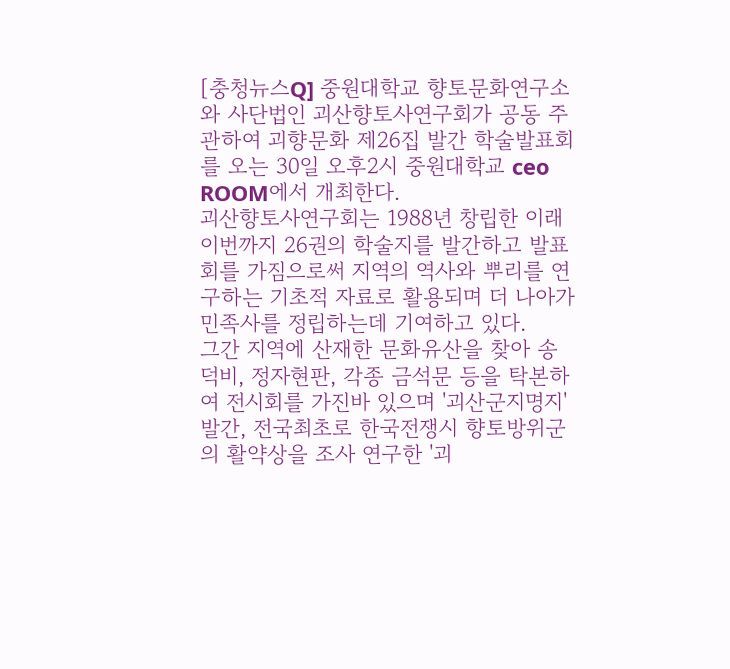[충청뉴스Q] 중원대학교 향토문화연구소와 사단법인 괴산향토사연구회가 공동 주관하여 괴향문화 제26집 발간 학술발표회를 오는 30일 오후2시 중원대학교 ceo ROOM에서 개최한다.
괴산향토사연구회는 1988년 창립한 이래 이번까지 26권의 학술지를 발간하고 발표회를 가짐으로써 지역의 역사와 뿌리를 연구하는 기초적 자료로 활용되며 더 나아가 민족사를 정립하는데 기여하고 있다.
그간 지역에 산재한 문화유산을 찾아 송덕비, 정자현판, 각종 금석문 등을 탁본하여 전시회를 가진바 있으며 '괴산군지명지' 발간, 전국최초로 한국전쟁시 향토방위군의 활약상을 조사 연구한 '괴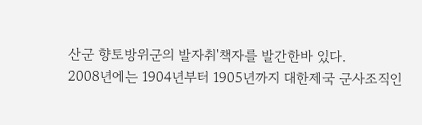산군 향토방위군의 발자취'책자를 발간한바 있다.
2008년에는 1904년부터 1905년까지 대한제국 군사조직인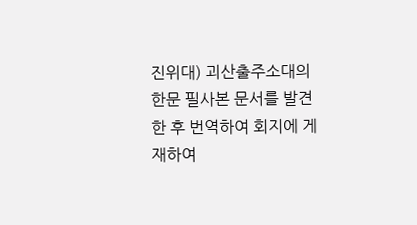진위대) 괴산출주소대의 한문 필사본 문서를 발견한 후 번역하여 회지에 게재하여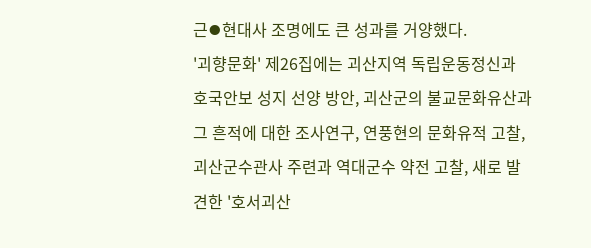근⦁현대사 조명에도 큰 성과를 거양했다.
'괴향문화' 제26집에는 괴산지역 독립운동정신과 호국안보 성지 선양 방안, 괴산군의 불교문화유산과 그 흔적에 대한 조사연구, 연풍현의 문화유적 고찰, 괴산군수관사 주련과 역대군수 약전 고찰, 새로 발견한 '호서괴산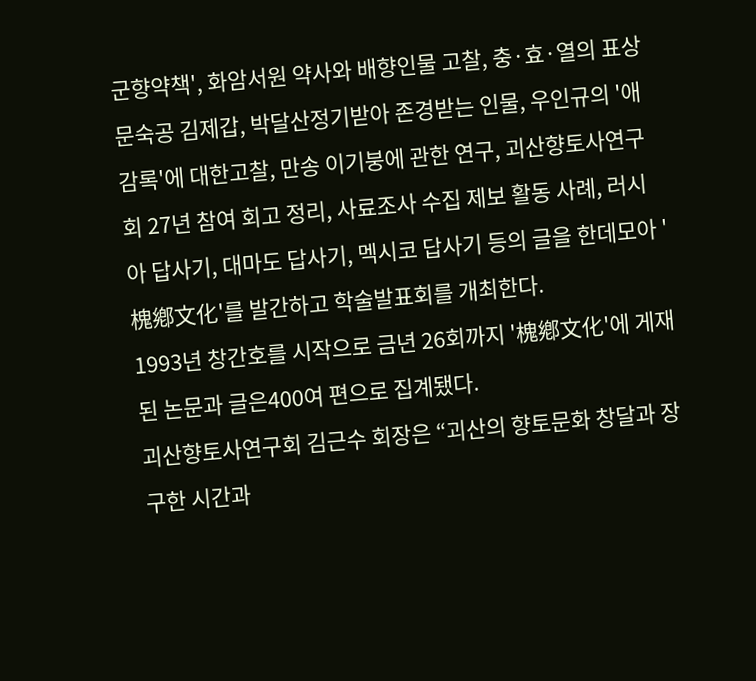군향약책', 화암서원 약사와 배향인물 고찰, 충·효·열의 표상 문숙공 김제갑, 박달산정기받아 존경받는 인물, 우인규의 '애감록'에 대한고찰, 만송 이기붕에 관한 연구, 괴산향토사연구회 27년 참여 회고 정리, 사료조사 수집 제보 활동 사례, 러시아 답사기, 대마도 답사기, 멕시코 답사기 등의 글을 한데모아 '槐鄕文化'를 발간하고 학술발표회를 개최한다.
1993년 창간호를 시작으로 금년 26회까지 '槐鄕文化'에 게재된 논문과 글은400여 편으로 집계됐다.
괴산향토사연구회 김근수 회장은 “괴산의 향토문화 창달과 장구한 시간과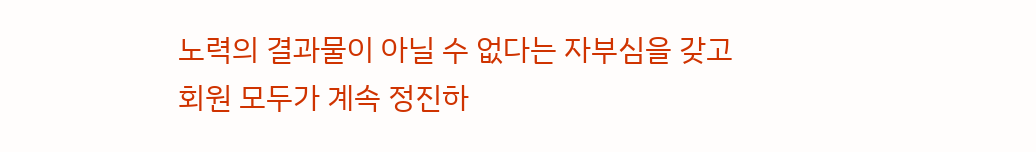노력의 결과물이 아닐 수 없다는 자부심을 갖고 회원 모두가 계속 정진하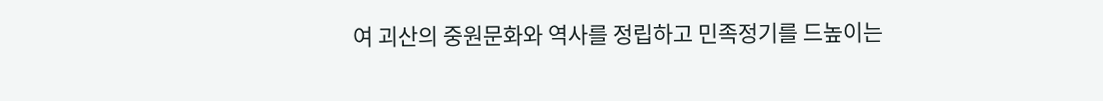여 괴산의 중원문화와 역사를 정립하고 민족정기를 드높이는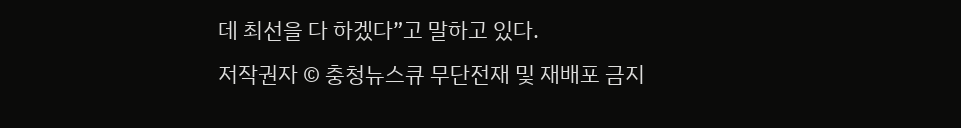데 최선을 다 하겠다”고 말하고 있다.
저작권자 © 충청뉴스큐 무단전재 및 재배포 금지